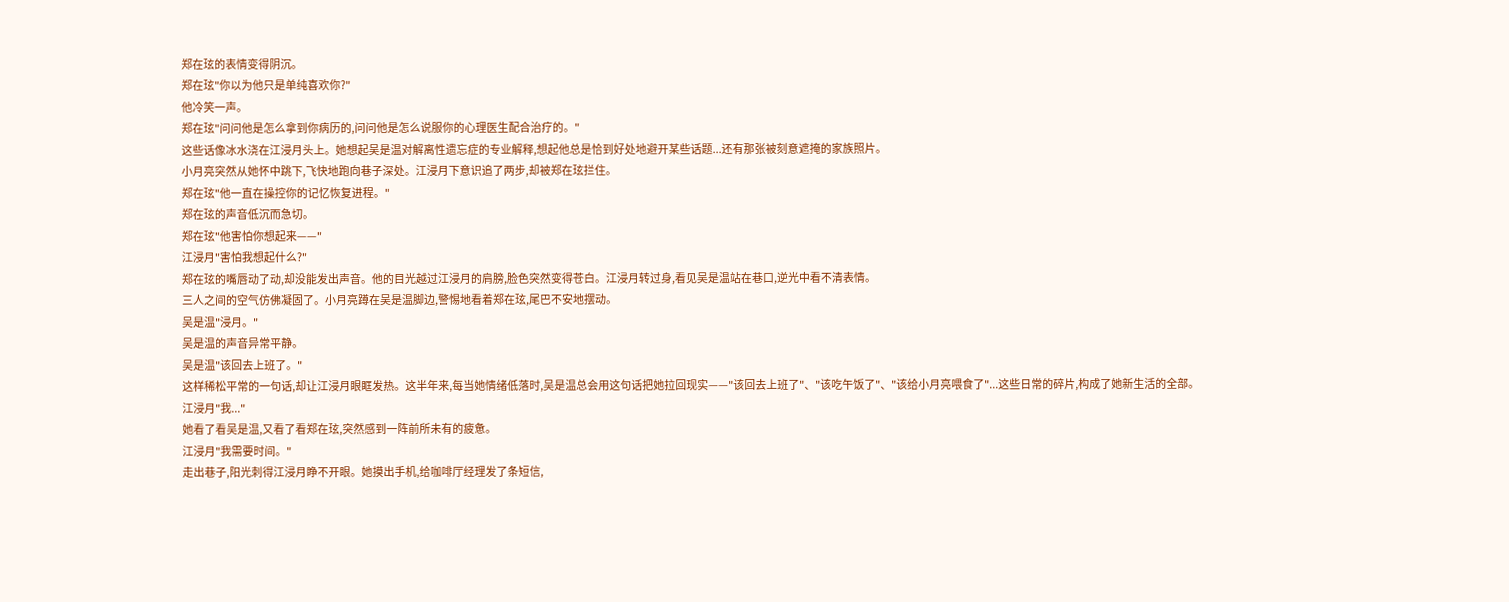郑在玹的表情变得阴沉。
郑在玹"你以为他只是单纯喜欢你?"
他冷笑一声。
郑在玹"问问他是怎么拿到你病历的,问问他是怎么说服你的心理医生配合治疗的。"
这些话像冰水浇在江浸月头上。她想起吴是温对解离性遗忘症的专业解释,想起他总是恰到好处地避开某些话题...还有那张被刻意遮掩的家族照片。
小月亮突然从她怀中跳下,飞快地跑向巷子深处。江浸月下意识追了两步,却被郑在玹拦住。
郑在玹"他一直在操控你的记忆恢复进程。"
郑在玹的声音低沉而急切。
郑在玹"他害怕你想起来——"
江浸月"害怕我想起什么?"
郑在玹的嘴唇动了动,却没能发出声音。他的目光越过江浸月的肩膀,脸色突然变得苍白。江浸月转过身,看见吴是温站在巷口,逆光中看不清表情。
三人之间的空气仿佛凝固了。小月亮蹲在吴是温脚边,警惕地看着郑在玹,尾巴不安地摆动。
吴是温"浸月。"
吴是温的声音异常平静。
吴是温"该回去上班了。"
这样稀松平常的一句话,却让江浸月眼眶发热。这半年来,每当她情绪低落时,吴是温总会用这句话把她拉回现实——"该回去上班了"、"该吃午饭了"、"该给小月亮喂食了"...这些日常的碎片,构成了她新生活的全部。
江浸月"我..."
她看了看吴是温,又看了看郑在玹,突然感到一阵前所未有的疲惫。
江浸月"我需要时间。"
走出巷子,阳光刺得江浸月睁不开眼。她摸出手机,给咖啡厅经理发了条短信,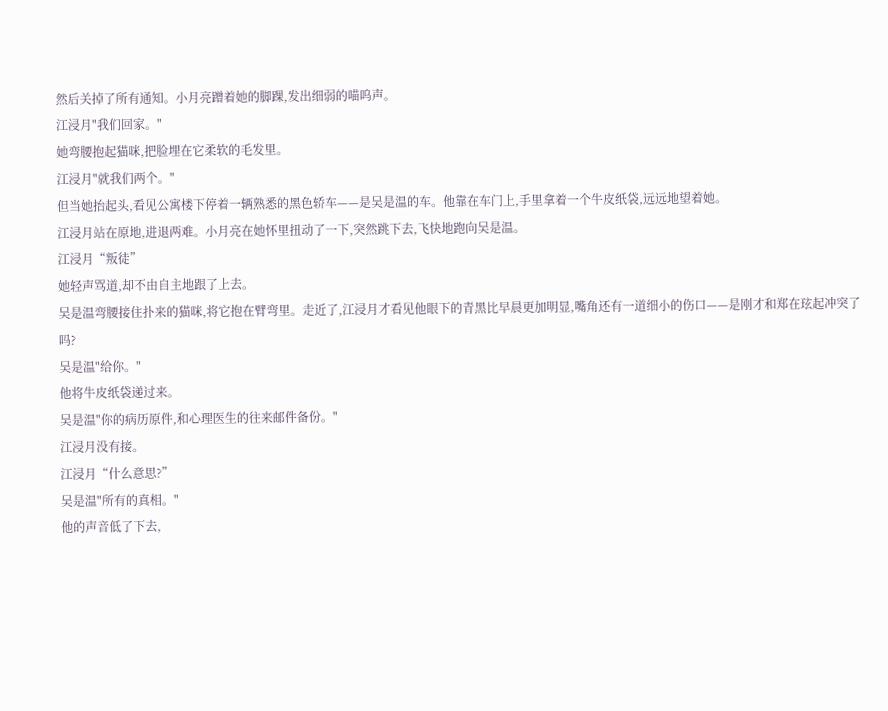然后关掉了所有通知。小月亮蹭着她的脚踝,发出细弱的喵呜声。
江浸月"我们回家。"
她弯腰抱起猫咪,把脸埋在它柔软的毛发里。
江浸月"就我们两个。"
但当她抬起头,看见公寓楼下停着一辆熟悉的黑色轿车——是吴是温的车。他靠在车门上,手里拿着一个牛皮纸袋,远远地望着她。
江浸月站在原地,进退两难。小月亮在她怀里扭动了一下,突然跳下去,飞快地跑向吴是温。
江浸月“叛徒”
她轻声骂道,却不由自主地跟了上去。
吴是温弯腰接住扑来的猫咪,将它抱在臂弯里。走近了,江浸月才看见他眼下的青黑比早晨更加明显,嘴角还有一道细小的伤口——是刚才和郑在玹起冲突了吗?
吴是温"给你。"
他将牛皮纸袋递过来。
吴是温"你的病历原件,和心理医生的往来邮件备份。"
江浸月没有接。
江浸月“什么意思?”
吴是温"所有的真相。"
他的声音低了下去,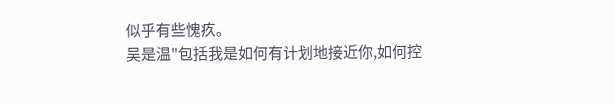似乎有些愧疚。
吴是温"包括我是如何有计划地接近你,如何控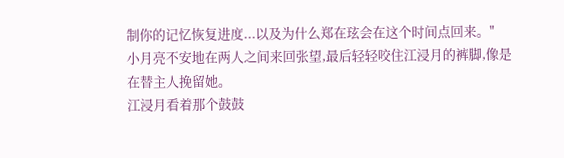制你的记忆恢复进度...以及为什么郑在玹会在这个时间点回来。"
小月亮不安地在两人之间来回张望,最后轻轻咬住江浸月的裤脚,像是在替主人挽留她。
江浸月看着那个鼓鼓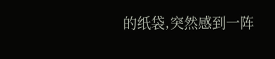的纸袋,突然感到一阵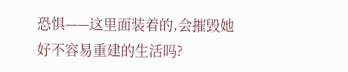恐惧——这里面装着的,会摧毁她好不容易重建的生活吗?